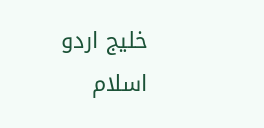خلیج اردو
اسلام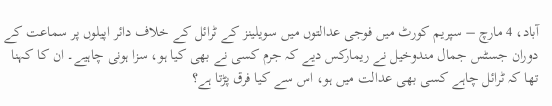آباد، 4 مارچ – سپریم کورٹ میں فوجی عدالتوں میں سویلینز کے ٹرائل کے خلاف دائر اپیلوں پر سماعت کے دوران جسٹس جمال مندوخیل نے ریمارکس دیے کہ جرم کسی نے بھی کیا ہو، سزا ہونی چاہیے۔ ان کا کہنا تھا کہ ٹرائل چاہے کسی بھی عدالت میں ہو، اس سے کیا فرق پڑتا ہے؟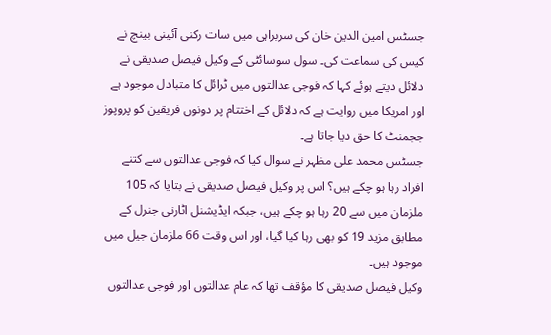جسٹس امین الدین خان کی سربراہی میں سات رکنی آئینی بینچ نے کیس کی سماعت کی۔ سول سوسائٹی کے وکیل فیصل صدیقی نے دلائل دیتے ہوئے کہا کہ فوجی عدالتوں میں ٹرائل کا متبادل موجود ہے اور امریکا میں روایت ہے کہ دلائل کے اختتام پر دونوں فریقین کو پروپوز ججمنٹ کا حق دیا جاتا ہے۔
جسٹس محمد علی مظہر نے سوال کیا کہ فوجی عدالتوں سے کتنے افراد رہا ہو چکے ہیں؟ اس پر وکیل فیصل صدیقی نے بتایا کہ 105 ملزمان میں سے 20 رہا ہو چکے ہیں، جبکہ ایڈیشنل اٹارنی جنرل کے مطابق مزید 19 کو بھی رہا کیا گیا، اور اس وقت 66 ملزمان جیل میں موجود ہیں۔
وکیل فیصل صدیقی کا مؤقف تھا کہ عام عدالتوں اور فوجی عدالتوں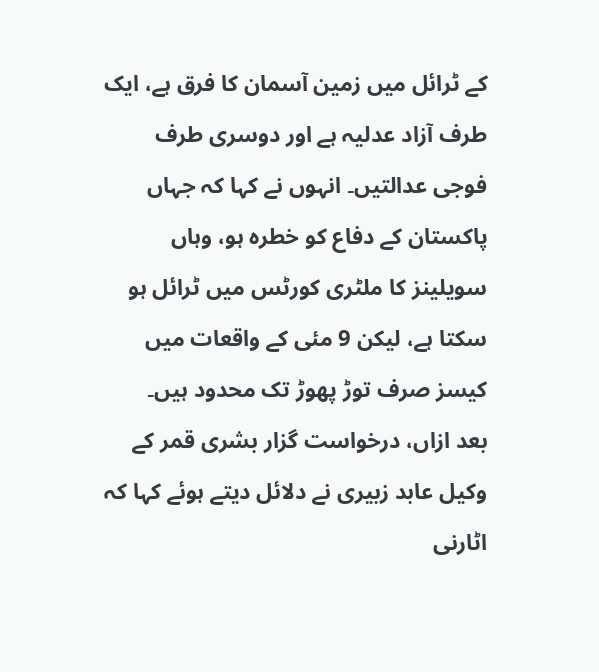کے ٹرائل میں زمین آسمان کا فرق ہے، ایک طرف آزاد عدلیہ ہے اور دوسری طرف فوجی عدالتیں۔ انہوں نے کہا کہ جہاں پاکستان کے دفاع کو خطرہ ہو، وہاں سویلینز کا ملٹری کورٹس میں ٹرائل ہو سکتا ہے، لیکن 9 مئی کے واقعات میں کیسز صرف توڑ پھوڑ تک محدود ہیں۔
بعد ازاں، درخواست گزار بشری قمر کے وکیل عابد زبیری نے دلائل دیتے ہوئے کہا کہ اٹارنی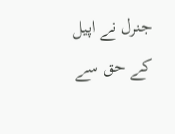جنرل نے اپیل کے حق سے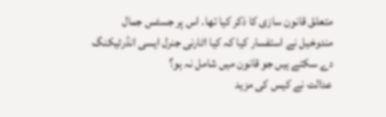متعلق قانون سازی کا ذکر کیا تھا۔ اس پر جسٹس جمال مندوخیل نے استفسار کیا کہ کیا اٹارنی جنرل ایسی انڈرٹیکنگ دے سکتے ہیں جو قانون میں شامل نہ ہو؟
عدالت نے کیس کی مزید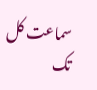سماعت کل تک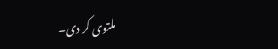ملتوی کر دی۔